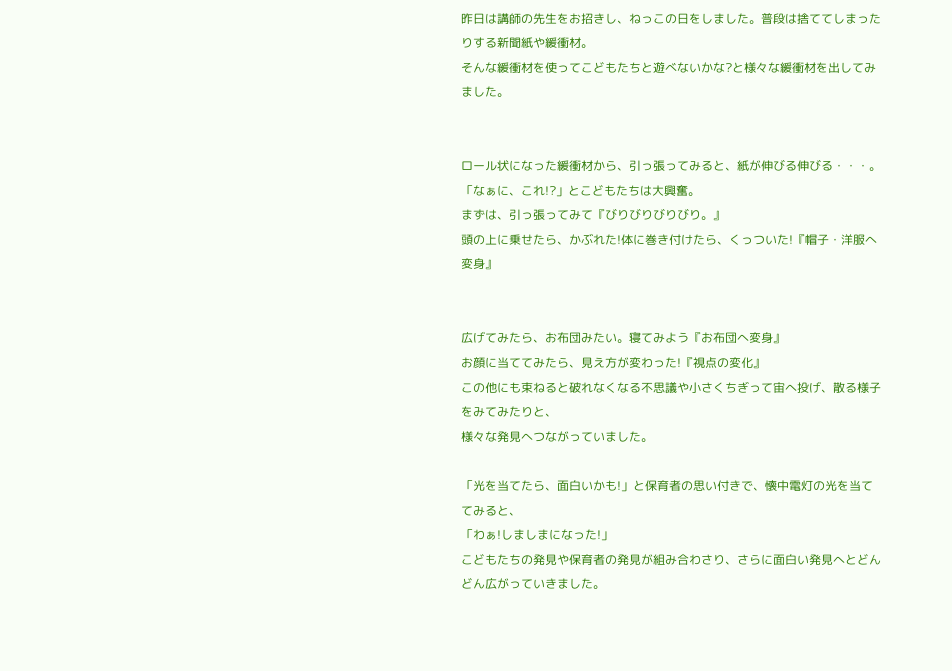昨日は講師の先生をお招きし、ねっこの日をしました。普段は捨ててしまったりする新聞紙や緩衝材。
そんな緩衝材を使ってこどもたちと遊べないかな?と様々な緩衝材を出してみました。


ロール状になった緩衝材から、引っ張ってみると、紙が伸びる伸びる・・・。
「なぁに、これ!?」とこどもたちは大興奮。
まずは、引っ張ってみて『びりびりびりびり。』
頭の上に乗せたら、かぶれた!体に巻き付けたら、くっついた!『帽子・洋服へ変身』


広げてみたら、お布団みたい。寝てみよう『お布団へ変身』
お顔に当ててみたら、見え方が変わった!『視点の変化』
この他にも束ねると破れなくなる不思議や小さくちぎって宙へ投げ、散る様子をみてみたりと、
様々な発見へつながっていました。

「光を当てたら、面白いかも!」と保育者の思い付きで、懐中電灯の光を当ててみると、
「わぁ!しましまになった!」
こどもたちの発見や保育者の発見が組み合わさり、さらに面白い発見へとどんどん広がっていきました。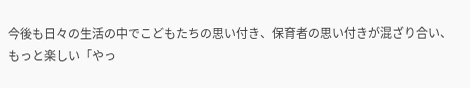今後も日々の生活の中でこどもたちの思い付き、保育者の思い付きが混ざり合い、
もっと楽しい「やっ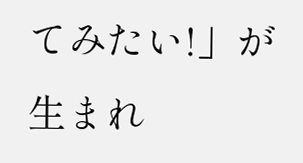てみたい!」が生まれ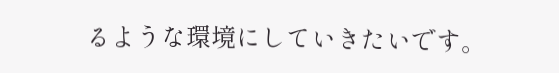るような環境にしていきたいです。